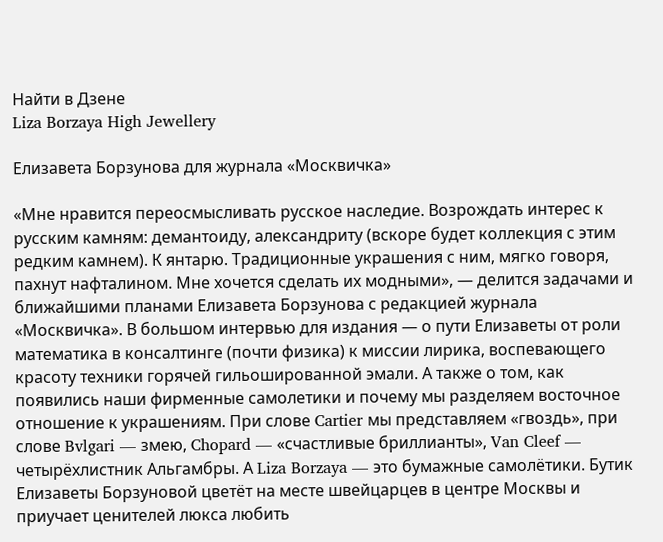Найти в Дзене
Liza Borzaya High Jewellery

Елизавета Борзунова для журнала «Москвичка»

«Мне нравится переосмысливать русское наследие. Возрождать интерес к русским камням: демантоиду, александриту (вскоре будет коллекция с этим редким камнем). К янтарю. Традиционные украшения с ним, мягко говоря, пахнут нафталином. Мне хочется сделать их модными», — делится задачами и ближайшими планами Елизавета Борзунова с редакцией журнала «Москвичка». В большом интервью для издания — о пути Елизаветы от роли математика в консалтинге (почти физика) к миссии лирика, воспевающего красоту техники горячей гильошированной эмали. А также о том, как появились наши фирменные самолетики и почему мы разделяем восточное отношение к украшениям. При слове Cartier мы представляем «гвоздь», при слове Bvlgari — змею, Chopard — «счастливые бриллианты», Van Cleef — четырёхлистник Альгамбры. А Liza Borzaya — это бумажные самолётики. Бутик Елизаветы Борзуновой цветёт на месте швейцарцев в центре Москвы и приучает ценителей люкса любить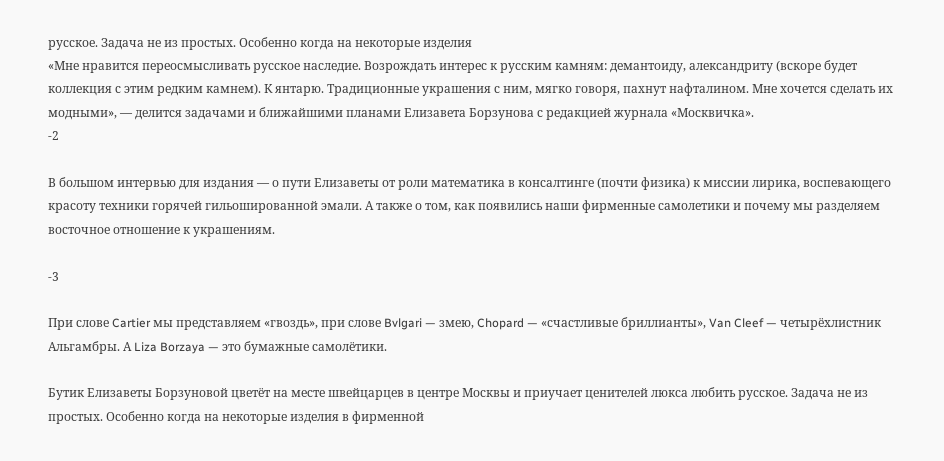русское. Задача не из простых. Особенно когда на некоторые изделия
«Мне нравится переосмысливать русское наследие. Возрождать интерес к русским камням: демантоиду, александриту (вскоре будет коллекция с этим редким камнем). К янтарю. Традиционные украшения с ним, мягко говоря, пахнут нафталином. Мне хочется сделать их модными», — делится задачами и ближайшими планами Елизавета Борзунова с редакцией журнала «Москвичка».
-2

В большом интервью для издания — о пути Елизаветы от роли математика в консалтинге (почти физика) к миссии лирика, воспевающего красоту техники горячей гильошированной эмали. А также о том, как появились наши фирменные самолетики и почему мы разделяем восточное отношение к украшениям.

-3

При слове Cartier мы представляем «гвоздь», при слове Bvlgari — змею, Chopard — «счастливые бриллианты», Van Cleef — четырёхлистник Альгамбры. А Liza Borzaya — это бумажные самолётики.

Бутик Елизаветы Борзуновой цветёт на месте швейцарцев в центре Москвы и приучает ценителей люкса любить русское. Задача не из простых. Особенно когда на некоторые изделия в фирменной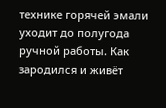технике горячей эмали уходит до полугода ручной работы. Как зародился и живёт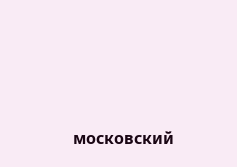московский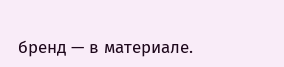бренд — в материале.